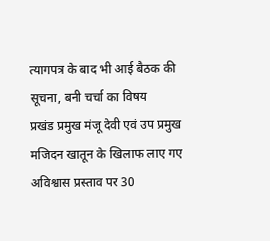त्यागपत्र के बाद भी आई बैठक की सूचना, बनी चर्चा का विषय
प्रखंड प्रमुख मंजू देवी एवं उप प्रमुख मजिदन खातून के खिलाफ लाए गए अविश्वास प्रस्ताव पर 30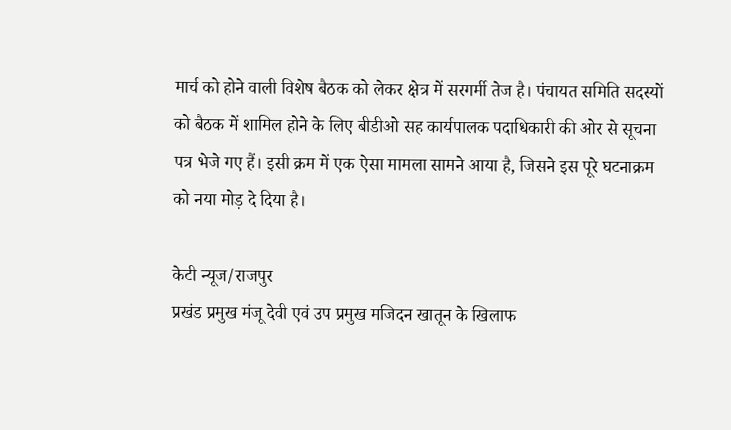मार्च को होने वाली विशेष बैठक को लेकर क्षेत्र में सरगर्मी तेज है। पंचायत समिति सदस्यों को बैठक में शामिल होने के लिए बीडीओ सह कार्यपालक पदाधिकारी की ओर से सूचना पत्र भेजे गए हैं। इसी क्रम में एक ऐसा मामला सामने आया है, जिसने इस पूरे घटनाक्रम को नया मोड़ दे दिया है।

केटी न्यूज/राजपुर
प्रखंड प्रमुख मंजू देवी एवं उप प्रमुख मजिदन खातून के खिलाफ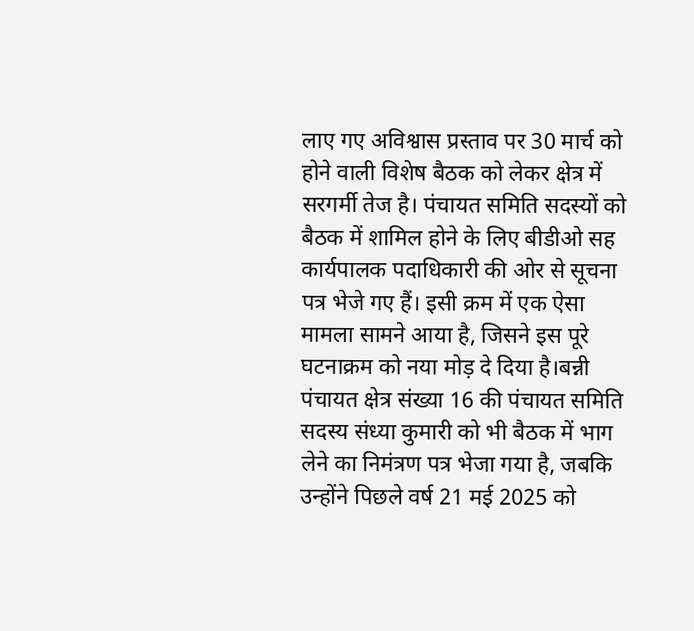लाए गए अविश्वास प्रस्ताव पर 30 मार्च को होने वाली विशेष बैठक को लेकर क्षेत्र में सरगर्मी तेज है। पंचायत समिति सदस्यों को बैठक में शामिल होने के लिए बीडीओ सह कार्यपालक पदाधिकारी की ओर से सूचना पत्र भेजे गए हैं। इसी क्रम में एक ऐसा मामला सामने आया है, जिसने इस पूरे घटनाक्रम को नया मोड़ दे दिया है।बन्नी पंचायत क्षेत्र संख्या 16 की पंचायत समिति सदस्य संध्या कुमारी को भी बैठक में भाग लेने का निमंत्रण पत्र भेजा गया है, जबकि उन्होंने पिछले वर्ष 21 मई 2025 को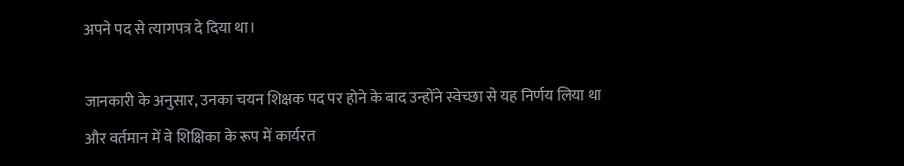अपने पद से त्यागपत्र दे दिया था।

जानकारी के अनुसार, उनका चयन शिक्षक पद पर होने के बाद उन्होंने स्वेच्छा से यह निर्णय लिया था और वर्तमान में वे शिक्षिका के रूप में कार्यरत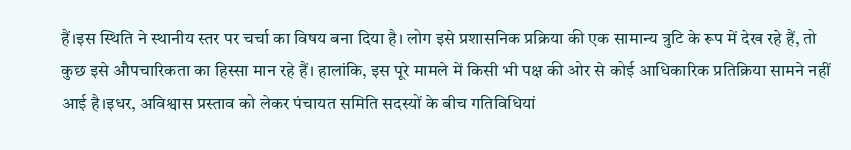हैं।इस स्थिति ने स्थानीय स्तर पर चर्चा का विषय बना दिया है। लोग इसे प्रशासनिक प्रक्रिया की एक सामान्य त्रुटि के रूप में देख रहे हैं, तो कुछ इसे औपचारिकता का हिस्सा मान रहे हैं। हालांकि, इस पूरे मामले में किसी भी पक्ष की ओर से कोई आधिकारिक प्रतिक्रिया सामने नहीं आई है।इधर, अविश्वास प्रस्ताव को लेकर पंचायत समिति सदस्यों के बीच गतिविधियां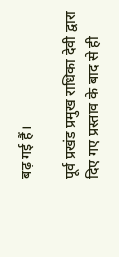बढ़ गई हैं।

पूर्व प्रखंड प्रमुख राधिका देवी द्वारा दिए गए प्रस्ताव के बाद से ही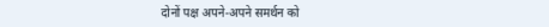दोनों पक्ष अपने-अपने समर्थन को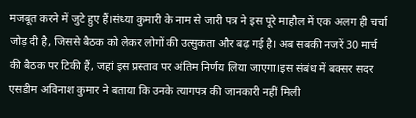मजबूत करने में जुटे हुए हैं।संध्या कुमारी के नाम से जारी पत्र ने इस पूरे माहौल में एक अलग ही चर्चा जोड़ दी है, जिससे बैठक को लेकर लोगों की उत्सुकता और बढ़ गई है। अब सबकी नजरें 30 मार्च की बैठक पर टिकी हैं, जहां इस प्रस्ताव पर अंतिम निर्णय लिया जाएगा।इस संबंध में बक्सर सदर एसडीम अविनाश कुमार ने बताया कि उनके त्यागपत्र की जानकारी नहीं मिली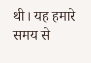थी। यह हमारे समय से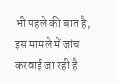भी पहले की बात है, इस मामले में जांच करवाई जा रही है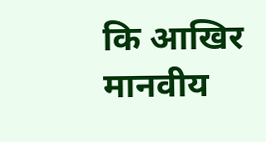कि आखिर मानवीय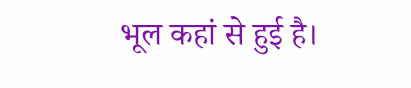भूल कहां से हुई है।